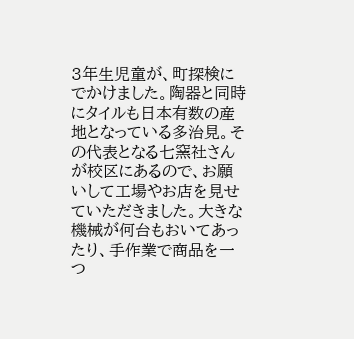3年生児童が、町探検にでかけました。陶器と同時にタイルも日本有数の産地となっている多治見。その代表となる七窯社さんが校区にあるので、お願いして工場やお店を見せていただきました。大きな機械が何台もおいてあったり、手作業で商品を一つ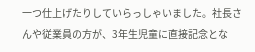一つ仕上げたりしていらっしゃいました。社長さんや従業員の方が、3年生児童に直接記念とな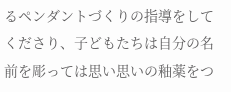るペンダントづくりの指導をしてくださり、子どもたちは自分の名前を彫っては思い思いの釉薬をつ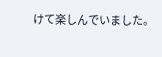けて楽しんでいました。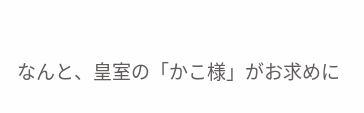なんと、皇室の「かこ様」がお求めに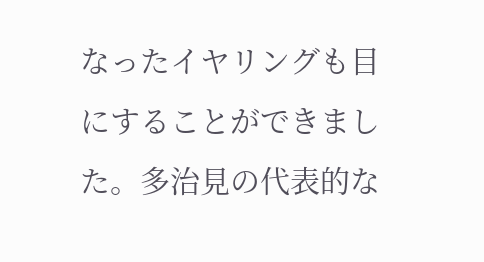なったイヤリングも目にすることができました。多治見の代表的な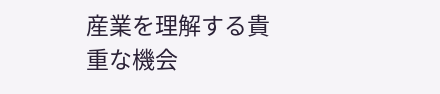産業を理解する貴重な機会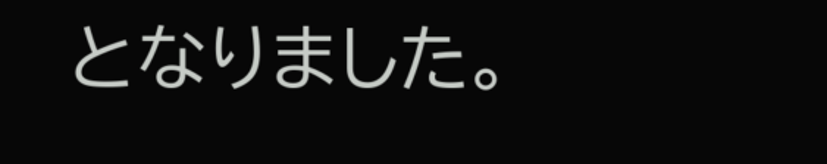となりました。